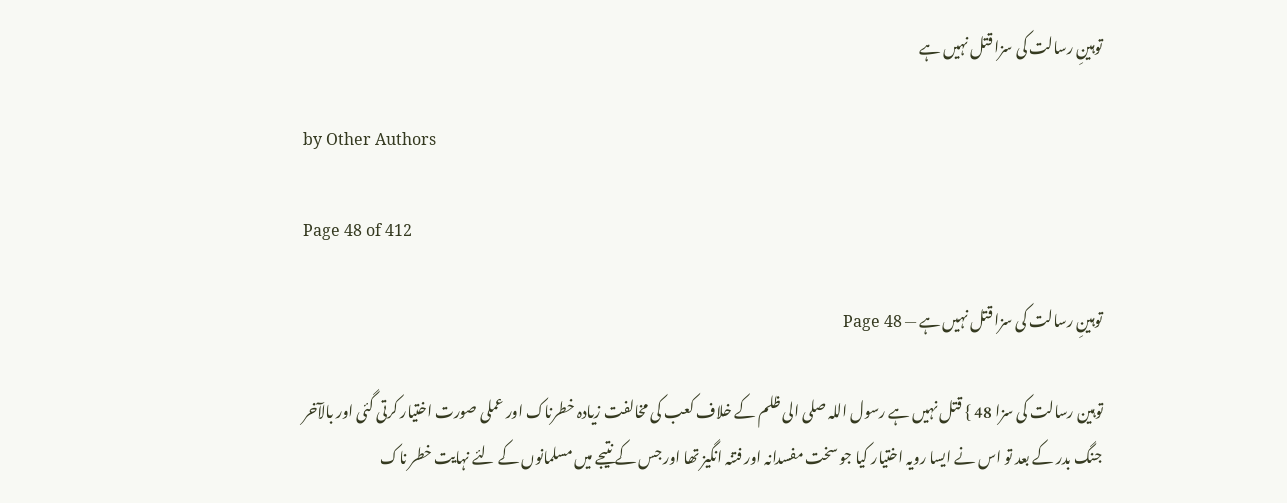توہینِ رسالت کی سزا قتل نہیں ہے

by Other Authors

Page 48 of 412

توہینِ رسالت کی سزا قتل نہیں ہے — Page 48

توہین رسالت کی سزا 48 } قتل نہیں ہے رسول اللہ صلی الی ظلم کے خلاف کعب کی مخالفت زیادہ خطرناک اور عملی صورت اختیار کرتی گئی اور بالآخر جنگ بدر کے بعد تو اس نے ایسا رویہ اختیار کیا جو سخت مفسدانہ اور فتنہ انگیز تھا اور جس کے نتیجے میں مسلمانوں کے لئے نہایت خطر ناک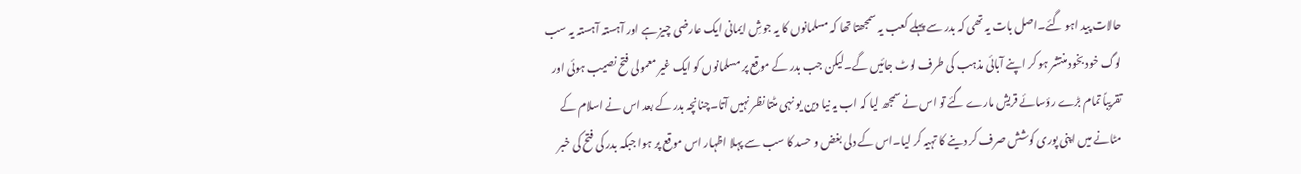حالات پید اہو گئے۔اصل بات یہ تھی کہ بدر سے پہلے کعب یہ سمجھتا تھا کہ مسلمانوں کا یہ جوشِ ایمانی ایک عارضی چیز ہے اور آہستہ آہستہ یہ سب لوگ خود بخود منتشر ہو کر اپنے آبائی مذہب کی طرف لوٹ جائیں گے۔لیکن جب بدر کے موقع پر مسلمانوں کو ایک غیر معمولی فتح نصیب ہوئی اور تقریباً تمام بڑے رؤسائے قریش مارے گئے تو اس نے سمجھ لیا کہ اب یہ نیا دین یو نہی مٹتا نظر نہیں آتا۔چنانچہ بدر کے بعد اس نے اسلام کے مٹانے میں اپنی پوری کوشش صرف کر دینے کا تہیہ کر لیا۔اس کے دلی بغض و حسد کا سب سے پہلا اظہار اس موقع پر ہوا جبکہ بدر کی فتح کی خبر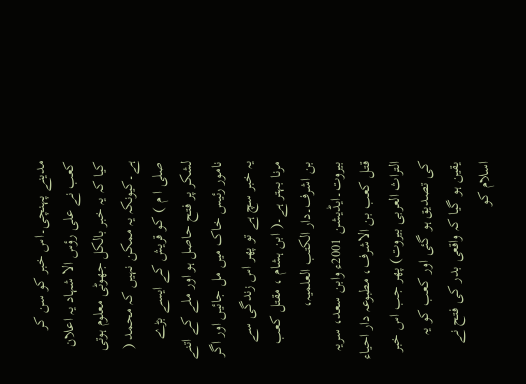مدینے پہنچی۔اس خبر کو سن کر کعب نے علی رؤس الا شہاد یہ اعلان کیا کہ یہ خبر بالکل جھوٹی معلوم ہوتی ہے۔کیونکہ یہ ممکن نہیں کہ محمد ( صلی ا م ) کو قریش کے ایسے بڑے لشکر پر فتح حاصل ہو اور ملے کے اتنے نامور رئیس خاک میں مل جائیں اور اگر یہ خبر سچ ہے تو پھر اس زندگی سے مرنا بہتر ہے۔( ابن ہشام ، مقتل کعب بن اشرف۔دار الکتب العلمیہ، بیروت۔ایڈیشن 2001ء وابن سعد، سریہ قتل کعب بن الاشرف، مطبوعہ دار احیاء التراث العربی بیروت) پھر جب اس خبر کی تصدیق ہو گئی اور کعب کو یہ یقین ہو گیا کہ واقعی بدر کی فتح نے اسلام کو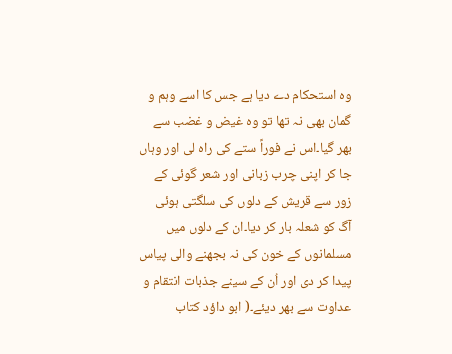وہ استحکام دے دیا ہے جس کا اسے وہم و گمان بھی نہ تھا تو وہ غیض و غضب سے بھر گیا۔اس نے فوراً ستے کی راہ لی اور وہاں جا کر اپنی چرب زبانی اور شعر گوئی کے زور سے قریش کے دلوں کی سلگتی ہوئی آگ کو شعلہ بار کر دیا۔ان کے دلوں میں مسلمانوں کے خون کی نہ بجھنے والی پیاس پیدا کر دی اور اُن کے سینے جذبات انتقام و عداوت سے بھر دیئے۔( ابو داؤد کتاب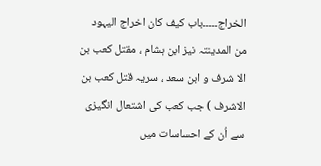الخراج۔۔۔۔۔باب کیف کان اخراج الیہود من المدینتہ نیز ابن ہشام ، مقتل کعب بن الا شرف و ابن سعد ، سریہ قتل کعب بن الاشرف ) جب کعب کی اشتعال انگیزی سے اُن کے احساسات میں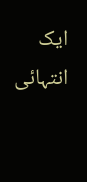ایک انتہائی